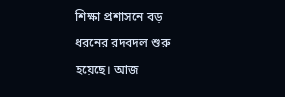শিক্ষা প্রশাসনে বড় ধরনের রদবদল শুরু হয়েছে। আজ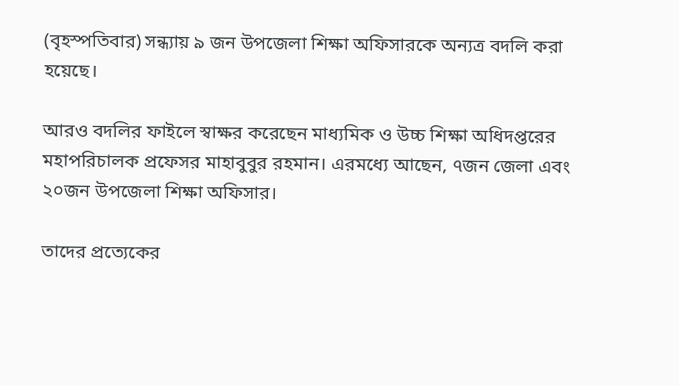(বৃহস্পতিবার) সন্ধ্যায় ৯ জন উপজেলা শিক্ষা অফিসারকে অন্যত্র বদলি করা হয়েছে।

আরও বদলির ফাইলে স্বাক্ষর করেছেন মাধ্যমিক ও উচ্চ শিক্ষা অধিদপ্তরের মহাপরিচালক প্রফেসর মাহাবুবুর রহমান। এরমধ্যে আছেন, ৭জন জেলা এবং ২০জন উপজেলা শিক্ষা অফিসার।

তাদের প্রত্যেকের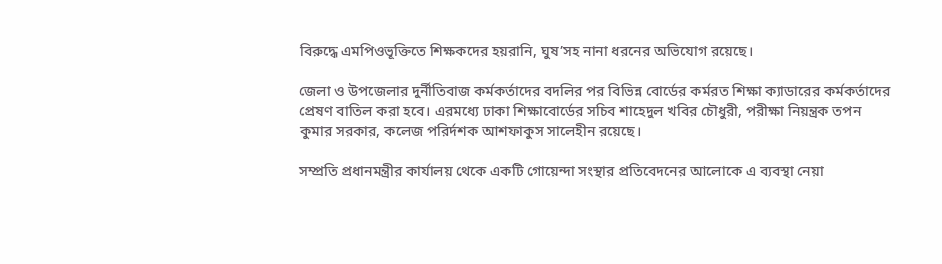বিরুদ্ধে এমপিওভূক্তিতে শিক্ষকদের হয়রানি, ঘুষ’সহ নানা ধরনের অভিযোগ রয়েছে।

জেলা ও উপজেলার দুর্নীতিবাজ কর্মকর্তাদের বদলির পর বিভিন্ন বোর্ডের কর্মরত শিক্ষা ক্যাডারের কর্মকর্তাদের প্রেষণ বাতিল করা হবে। এরমধ্যে ঢাকা শিক্ষাবোর্ডের সচিব শাহেদুল খবির চৌধুরী, পরীক্ষা নিয়ন্ত্রক তপন কুমার সরকার, কলেজ পরির্দশক আশফাকুস সালেহীন রয়েছে।

সম্প্রতি প্রধানমন্ত্রীর কার্যালয় থেকে একটি গোয়েন্দা সংস্থার প্রতিবেদনের আলোকে এ ব্যবস্থা নেয়া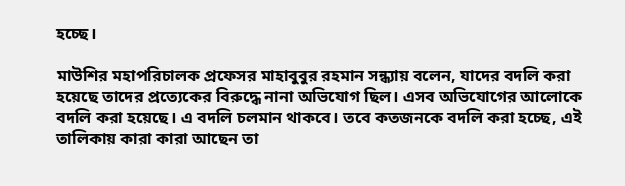হচ্ছে।

মাউশির মহাপরিচালক প্রফেসর মাহাবুবুর রহমান সন্ধ্যায় বলেন, যাদের বদলি করা হয়েছে তাদের প্রত্যেকের বিরুদ্ধে নানা অভিযোগ ছিল। এসব অভিযোগের আলোকে বদলি করা হয়েছে। এ বদলি চলমান থাকবে। তবে কতজনকে বদলি করা হচ্ছে, এই তালিকায় কারা কারা আছেন তা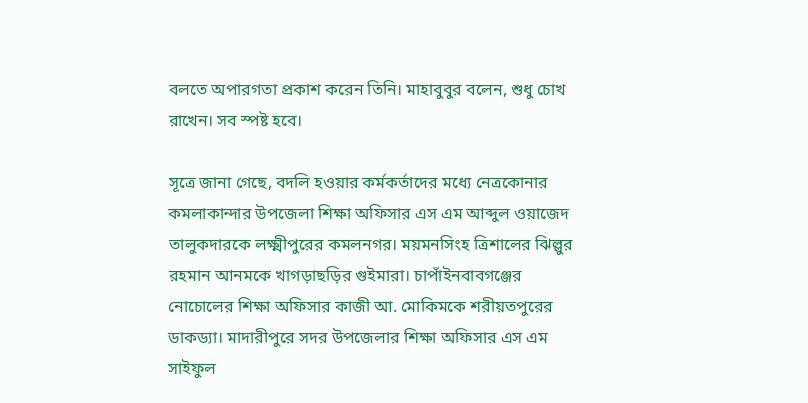বলতে অপারগতা প্রকাশ করেন তিনি। মাহাবুবুর বলেন, শুধু চোখ রাখেন। সব স্পষ্ট হবে।

সূত্রে জানা গেছে, বদলি হওয়ার কর্মকর্তাদের মধ্যে নেত্রকোনার কমলাকান্দার উপজেলা শিক্ষা অফিসার এস এম আব্দুল ওয়াজেদ তালুকদারকে লক্ষ্মীপুরের কমলনগর। ময়মনসিংহ ত্রিশালের ঝিল্লুর রহমান আনমকে খাগড়াছড়ির গুইমারা। চাপাঁইনবাবগঞ্জের নোচোলের শিক্ষা অফিসার কাজী আ. মোকিমকে শরীয়তপুরের ডাকড্যা। মাদারীপুরে সদর উপজেলার শিক্ষা অফিসার এস এম সাইফুল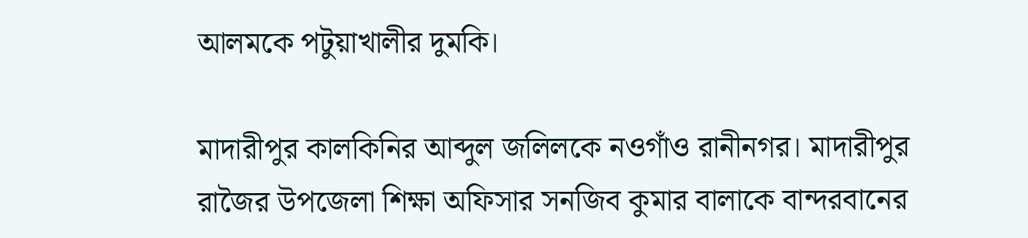আলমকে পটুয়াখালীর দুমকি।

মাদারীপুর কালকিনির আব্দুল জলিলকে নওগাঁও রানীনগর। মাদারীপুর রাজৈর উপজেলা শিক্ষা অফিসার সনজিব কুমার বালাকে বান্দরবানের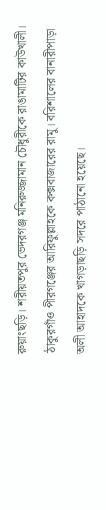রুয়াংছড়ি। শরীয়তপুর ভেদরগঞ্জ মনিরুজ্জামান চৌধুরীকে রাঙামাটির কাউখালী। ঠাকুরগাঁও পীরগঞ্জের আরিফুল্লাহকে কক্সবাজারের রামু। বরিশালের বানারীপাড়া অলী আহাদকে খাগড়াছড়ি সদরে পাঠানো হয়েছে।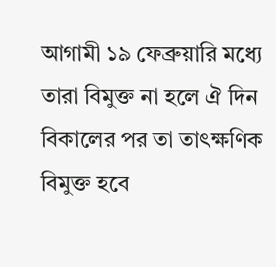আগামী ১৯ ফেব্রুয়ারি মধ্যে তারা বিমুক্ত না হলে ঐ দিন বিকালের পর তা তাৎক্ষণিক বিমুক্ত হবে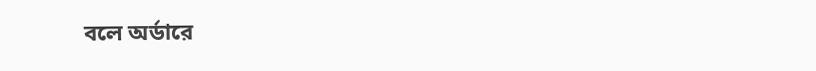বলে অর্ডারে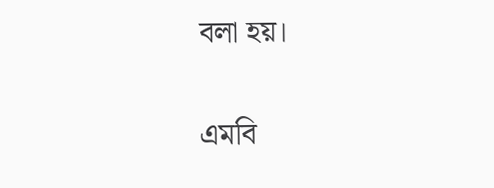বলা হয়।

এমবি